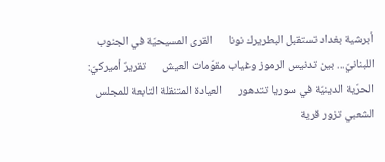أبرشية بغداد تستقبل البطريرك نونا      القرى المسيحيّة في الجنوب اللبنانيّ... بين تدنيس الرموز وغياب مقوّمات العيش      تقريرٌ أميركيّ: الحرّية الدينيّة في سوريا تتدهور      العيادة المتنقلة التابعة للمجلس الشعبي تزور قرية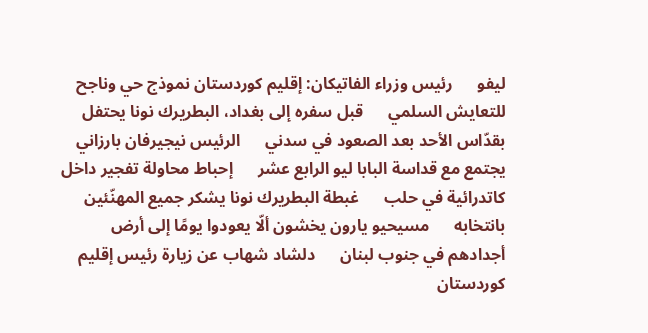ليفو      رئيس وزراء الفاتيكان: إقليم كوردستان نموذج حي وناجح للتعايش السلمي      قبل سفره إلى بغداد، البطريرك نونا يحتفل بقدّاس الأحد بعد الصعود في سدني      الرئيس نيجيرفان بارزاني يجتمع مع قداسة البابا ليو الرابع عشر      إحباط محاولة تفجير داخل كاتدرائية في حلب      غبطة البطريرك نونا يشكر جميع المهنّئين بانتخابه      مسيحيو يارون يخشون ألّا يعودوا يومًا إلى أرض أجدادهم في جنوب لبنان      دلشاد شهاب عن زيارة رئيس إقليم كوردستان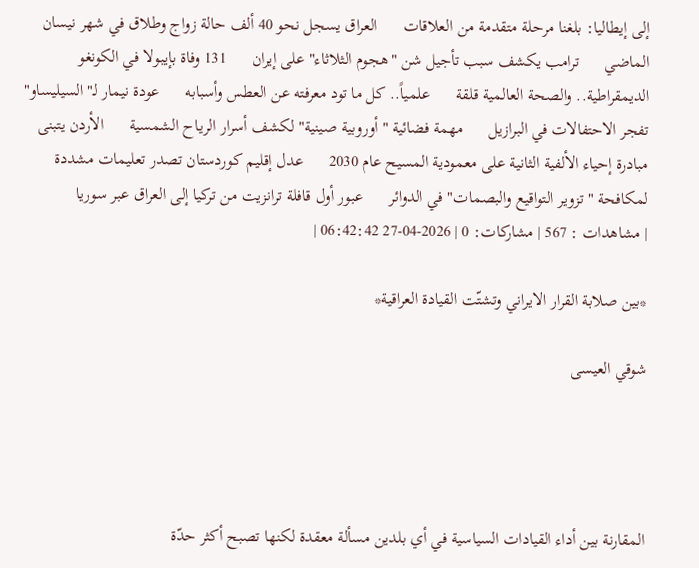إلى إيطاليا: بلغنا مرحلة متقدمة من العلاقات      العراق يسجل نحو 40 ألف حالة زواج وطلاق في شهر نيسان الماضي      ترامب يكشف سبب تأجيل شن "هجوم الثلاثاء" على إيران      131 وفاة بإيبولا في الكونغو الديمقراطية.. والصحة العالمية قلقة      علمياً.. كل ما تود معرفته عن العطس وأسبابه      عودة نيمار لـ"السيليساو" تفجر الاحتفالات في البرازيل      مهمة فضائية "أوروبية صينية" لكشف أسرار الرياح الشمسية      الأردن يتبنى مبادرة إحياء الألفية الثانية على معمودية المسيح عام 2030      عدل إقليم كوردستان تصدر تعليمات مشددة لمكافحة "تزوير التواقيع والبصمات" في الدوائر      عبور أول قافلة ترانزيت من تركيا إلى العراق عبر سوريا
| مشاهدات : 567 | مشاركات: 0 | 2026-04-27 06:42:42 |

*بين صلابة القرار الايراني وتشتّت القيادة العراقية*

شوقي العيسى




المقارنة بين أداء القيادات السياسية في أي بلدين مسألة معقدة لكنها تصبح أكثر حدّة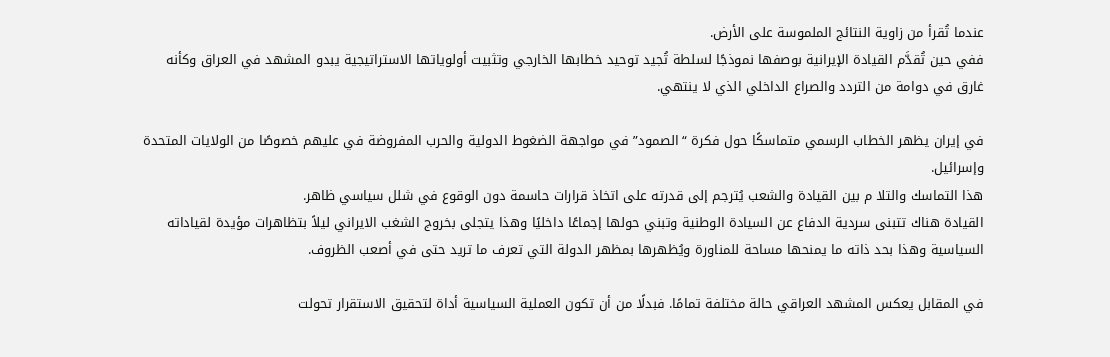عندما تُقرأ من زاوية النتائج الملموسة على الأرض.
ففي حين تُقدَّم القيادة الإيرانية بوصفها نموذجًا لسلطة تُجيد توحيد خطابها الخارجي وتثبيت أولوياتها الاستراتيجية يبدو المشهد في العراق وكأنه غارق في دوامة من التردد والصراع الداخلي الذي لا ينتهي.

في إيران يظهر الخطاب الرسمي متماسكًا حول فكرة “الصمود” في مواجهة الضغوط الدولية والحرب المفروضة في عليهم خصوصًا من الولايات المتحدة وإسرائيل.
هذا التماسك والتلا م بين القيادة والشعب يُترجم إلى قدرته على اتخاذ قرارات حاسمة دون الوقوع في شلل سياسي ظاهر.
القيادة هناك تتبنى سردية الدفاع عن السيادة الوطنية وتبني حولها إجماعًا داخليًا وهذا يتجلى بخروج الشغب الايراني ليلاً بتظاهرات مؤيدة لقياداته السياسية وهذا بحد ذاته ما يمنحها مساحة للمناورة ويُظهرها بمظهر الدولة التي تعرف ما تريد حتى في أصعب الظروف.

في المقابل يعكس المشهد العراقي حالة مختلفة تمامًا. فبدلًا من أن تكون العملية السياسية أداة لتحقيق الاستقرار تحولت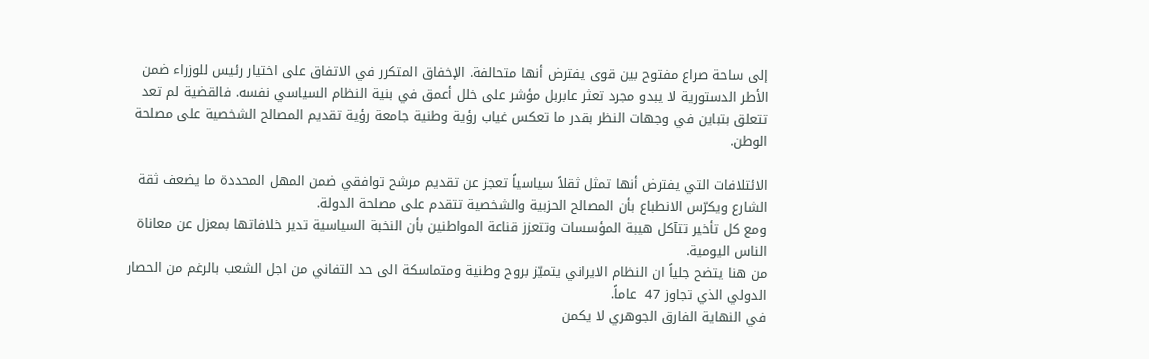إلى ساحة صراع مفتوح بين قوى يفترض أنها متحالفة. الإخفاق المتكرر في الاتفاق على اختيار رئيس للوزراء ضمن الأطر الدستورية لا يبدو مجرد تعثر عابربل مؤشر على خلل أعمق في بنية النظام السياسي نفسه. فالقضية لم تعد تتعلق بتباين في وجهات النظر بقدر ما تعكس غياب رؤية وطنية جامعة رؤية تقديم المصالح الشخصية على مصلحة الوطن.

الائتلافات التي يفترض أنها تمثل ثقلاً سياسياً تعجز عن تقديم مرشح توافقي ضمن المهل المحددة ما يضعف ثقة الشارع ويكرّس الانطباع بأن المصالح الحزبية والشخصية تتقدم على مصلحة الدولة.
ومع كل تأخير تتآكل هيبة المؤسسات وتتعزز قناعة المواطنين بأن النخبة السياسية تدير خلافاتها بمعزل عن معاناة الناس اليومية.
من هنا يتضح جلياً ان النظام الايراني يتميّز بروح وطنية ومتماسكة الى حد التفاني من اجل الشعب بالرغم من الحصار الدولي الذي تجاوز 47  عاماً.
في النهاية الفارق الجوهري لا يكمن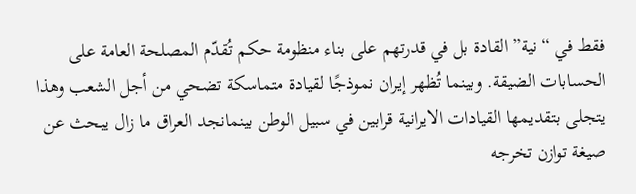فقط في “نية” القادة بل في قدرتهم على بناء منظومة حكم تُقدّم المصلحة العامة على الحسابات الضيقة. وبينما تُظهر إيران نموذجًا لقيادة متماسكة تضحي من أجل الشعب وهذا يتجلى بتقديمها القيادات الايرانية قرابين في سبيل الوطن بينمانجد العراق ما زال يبحث عن صيغة توازن تخرجه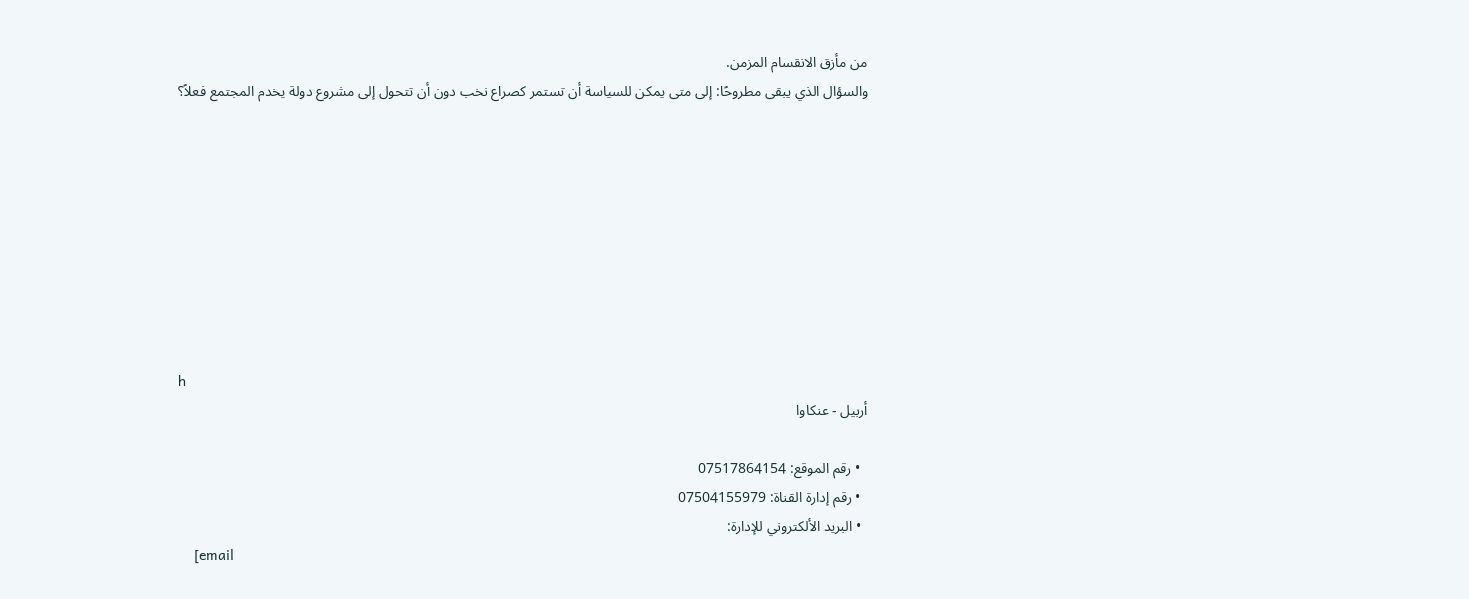من مأزق الانقسام المزمن.
والسؤال الذي يبقى مطروحًا: إلى متى يمكن للسياسة أن تستمر كصراع نخب دون أن تتحول إلى مشروع دولة يخدم المجتمع فعلاً؟









h
أربيل - عنكاوا

  • رقم الموقع: 07517864154
  • رقم إدارة القناة: 07504155979
  • البريد الألكتروني للإدارة:
    [email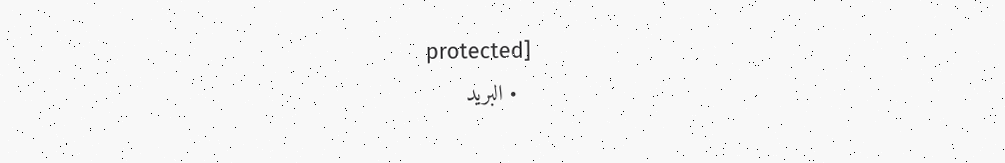protected]
  • البريد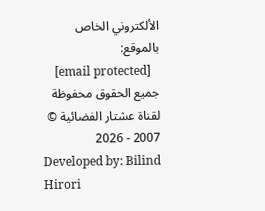الألكتروني الخاص بالموقع:
    [email protected]
جميع الحقوق محفوظة لقناة عشتار الفضائية © 2007 - 2026
Developed by: Bilind Hirori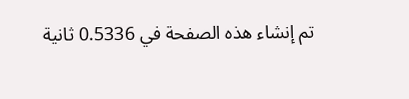تم إنشاء هذه الصفحة في 0.5336 ثانية